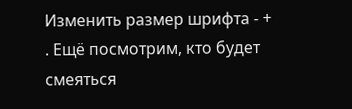Изменить размер шрифта - +
. Ещё посмотрим, кто будет смеяться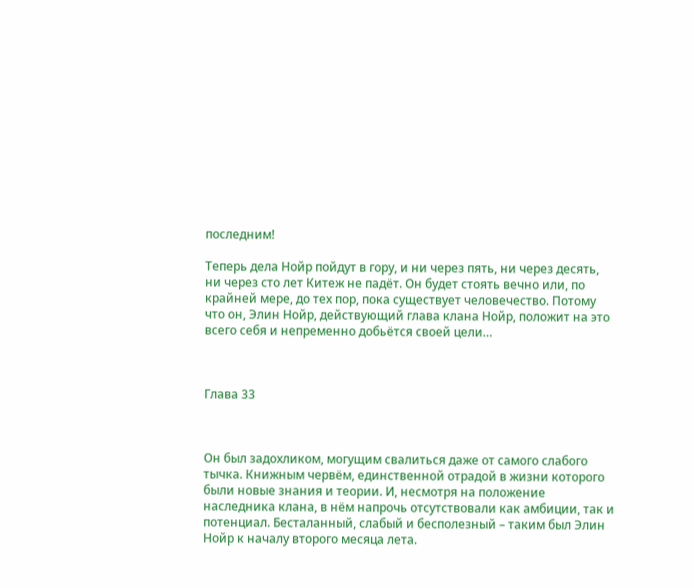последним!

Теперь дела Нойр пойдут в гору, и ни через пять, ни через десять, ни через сто лет Китеж не падёт. Он будет стоять вечно или, по крайней мере, до тех пор, пока существует человечество. Потому что он, Элин Нойр, действующий глава клана Нойр, положит на это всего себя и непременно добьётся своей цели…



Глава 33



Он был задохликом, могущим свалиться даже от самого слабого тычка. Книжным червём, единственной отрадой в жизни которого были новые знания и теории. И, несмотря на положение наследника клана, в нём напрочь отсутствовали как амбиции, так и потенциал. Бесталанный, слабый и бесполезный – таким был Элин Нойр к началу второго месяца лета.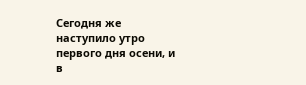Сегодня же наступило утро первого дня осени, и в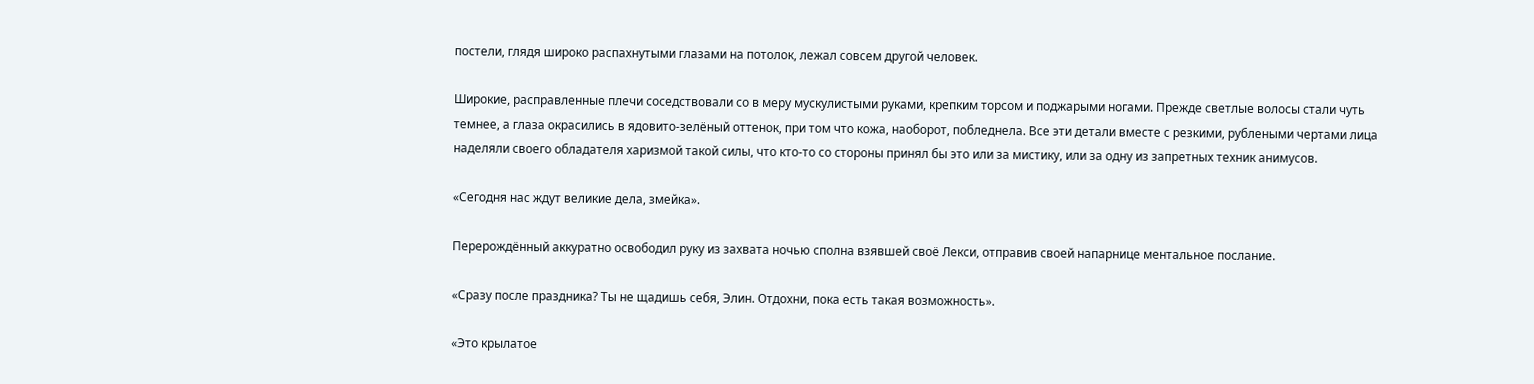постели, глядя широко распахнутыми глазами на потолок, лежал совсем другой человек.

Широкие, расправленные плечи соседствовали со в меру мускулистыми руками, крепким торсом и поджарыми ногами. Прежде светлые волосы стали чуть темнее, а глаза окрасились в ядовито-зелёный оттенок, при том что кожа, наоборот, побледнела. Все эти детали вместе с резкими, рублеными чертами лица наделяли своего обладателя харизмой такой силы, что кто-то со стороны принял бы это или за мистику, или за одну из запретных техник анимусов.

«Сегодня нас ждут великие дела, змейка».

Перерождённый аккуратно освободил руку из захвата ночью сполна взявшей своё Лекси, отправив своей напарнице ментальное послание.

«Сразу после праздника? Ты не щадишь себя, Элин. Отдохни, пока есть такая возможность».

«Это крылатое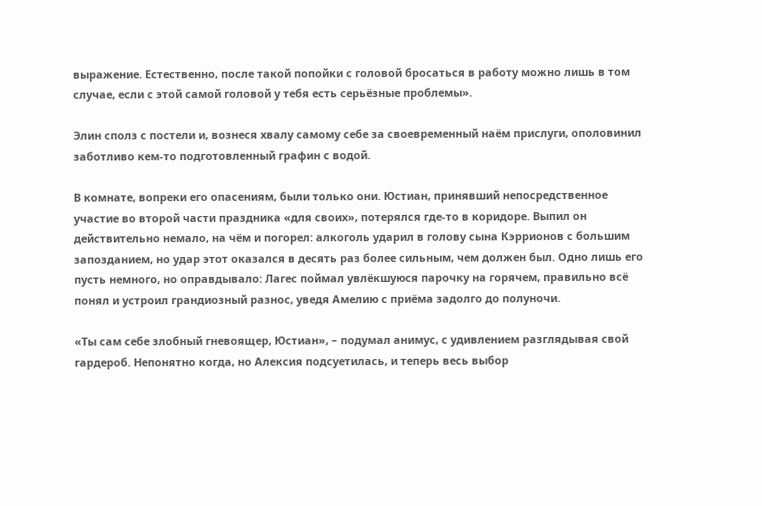выражение. Естественно, после такой попойки с головой бросаться в работу можно лишь в том случае, если с этой самой головой у тебя есть серьёзные проблемы».

Элин сполз с постели и, вознеся хвалу самому себе за своевременный наём прислуги, ополовинил заботливо кем-то подготовленный графин с водой.

В комнате, вопреки его опасениям, были только они. Юстиан, принявший непосредственное участие во второй части праздника «для своих», потерялся где-то в коридоре. Выпил он действительно немало, на чём и погорел: алкоголь ударил в голову сына Кэррионов с большим запозданием, но удар этот оказался в десять раз более сильным, чем должен был. Одно лишь его пусть немного, но оправдывало: Лагес поймал увлёкшуюся парочку на горячем, правильно всё понял и устроил грандиозный разнос, уведя Амелию с приёма задолго до полуночи.

«Ты сам себе злобный гневоящер, Юстиан», – подумал анимус, с удивлением разглядывая свой гардероб. Непонятно когда, но Алексия подсуетилась, и теперь весь выбор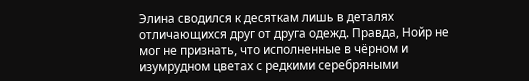Элина сводился к десяткам лишь в деталях отличающихся друг от друга одежд. Правда, Нойр не мог не признать, что исполненные в чёрном и изумрудном цветах с редкими серебряными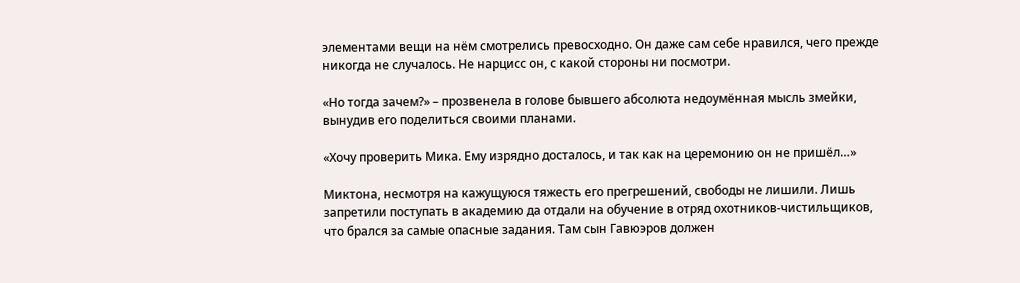элементами вещи на нём смотрелись превосходно. Он даже сам себе нравился, чего прежде никогда не случалось. Не нарцисс он, с какой стороны ни посмотри.

«Но тогда зачем?» – прозвенела в голове бывшего абсолюта недоумённая мысль змейки, вынудив его поделиться своими планами.

«Хочу проверить Мика. Ему изрядно досталось, и так как на церемонию он не пришёл…»

Миктона, несмотря на кажущуюся тяжесть его прегрешений, свободы не лишили. Лишь запретили поступать в академию да отдали на обучение в отряд охотников-чистильщиков, что брался за самые опасные задания. Там сын Гавюэров должен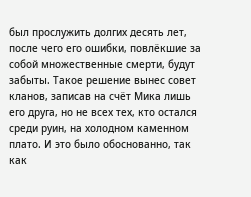был прослужить долгих десять лет, после чего его ошибки, повлёкшие за собой множественные смерти, будут забыты. Такое решение вынес совет кланов, записав на счёт Мика лишь его друга, но не всех тех, кто остался среди руин, на холодном каменном плато. И это было обоснованно, так как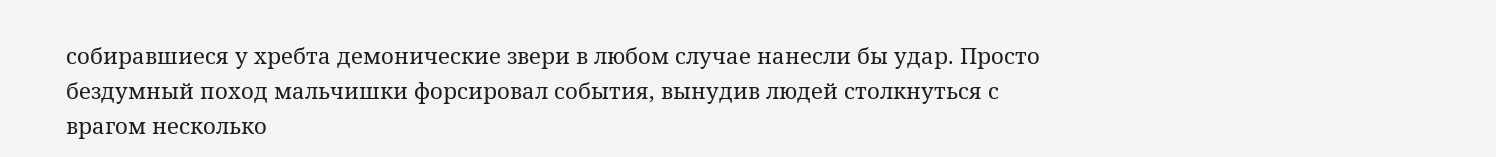собиравшиеся у хребта демонические звери в любом случае нанесли бы удар. Просто бездумный поход мальчишки форсировал события, вынудив людей столкнуться с врагом несколько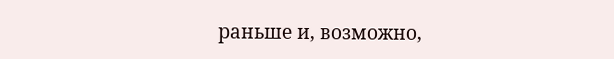раньше и, возможно,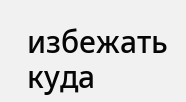избежать куда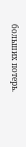больших потерь.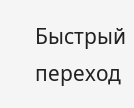Быстрый переход